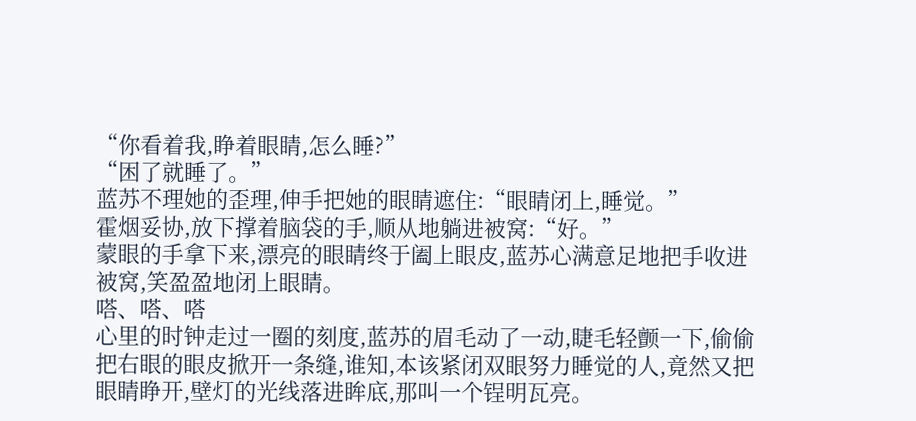“你看着我,睁着眼睛,怎么睡?”
“困了就睡了。”
蓝苏不理她的歪理,伸手把她的眼睛遮住:“眼睛闭上,睡觉。”
霍烟妥协,放下撑着脑袋的手,顺从地躺进被窝:“好。”
蒙眼的手拿下来,漂亮的眼睛终于阖上眼皮,蓝苏心满意足地把手收进被窝,笑盈盈地闭上眼睛。
嗒、嗒、嗒
心里的时钟走过一圈的刻度,蓝苏的眉毛动了一动,睫毛轻颤一下,偷偷把右眼的眼皮掀开一条缝,谁知,本该紧闭双眼努力睡觉的人,竟然又把眼睛睁开,壁灯的光线落进眸底,那叫一个锃明瓦亮。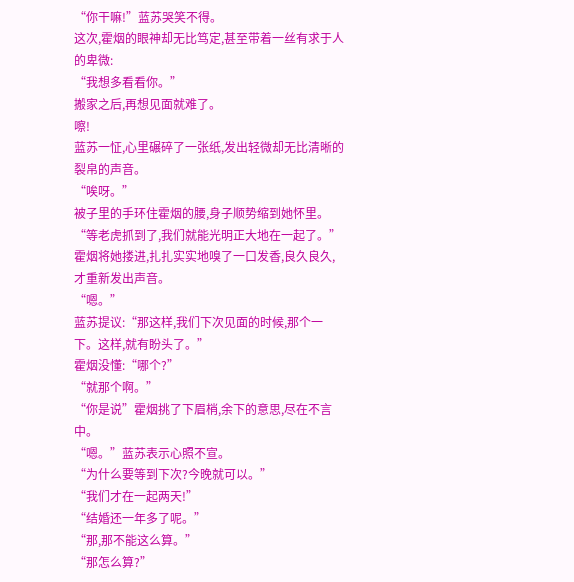“你干嘛!”蓝苏哭笑不得。
这次,霍烟的眼神却无比笃定,甚至带着一丝有求于人的卑微:
“我想多看看你。”
搬家之后,再想见面就难了。
嚓!
蓝苏一怔,心里碾碎了一张纸,发出轻微却无比清晰的裂帛的声音。
“唉呀。”
被子里的手环住霍烟的腰,身子顺势缩到她怀里。
“等老虎抓到了,我们就能光明正大地在一起了。”
霍烟将她搂进,扎扎实实地嗅了一口发香,良久良久,才重新发出声音。
“嗯。”
蓝苏提议:“那这样,我们下次见面的时候,那个一下。这样,就有盼头了。”
霍烟没懂:“哪个?”
“就那个啊。”
“你是说”霍烟挑了下眉梢,余下的意思,尽在不言中。
“嗯。”蓝苏表示心照不宣。
“为什么要等到下次?今晚就可以。”
“我们才在一起两天!”
“结婚还一年多了呢。”
“那,那不能这么算。”
“那怎么算?”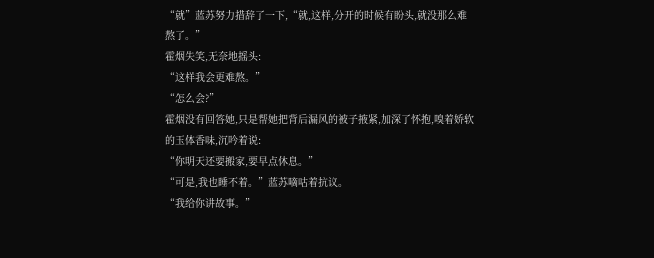“就”蓝苏努力措辞了一下,“就,这样,分开的时候有盼头,就没那么难熬了。”
霍烟失笑,无奈地摇头:
“这样我会更难熬。”
“怎么会?”
霍烟没有回答她,只是帮她把背后漏风的被子掖紧,加深了怀抱,嗅着娇软的玉体香味,沉吟着说:
“你明天还要搬家,要早点休息。”
“可是,我也睡不着。”蓝苏嘀咕着抗议。
“我给你讲故事。”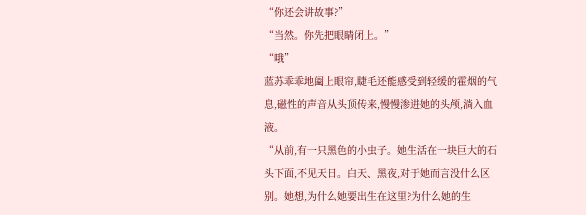“你还会讲故事?”
“当然。你先把眼睛闭上。”
“哦”
蓝苏乖乖地阖上眼帘,睫毛还能感受到轻缓的霍烟的气息,磁性的声音从头顶传来,慢慢渗进她的头颅,淌入血液。
“从前,有一只黑色的小虫子。她生活在一块巨大的石头下面,不见天日。白天、黑夜,对于她而言没什么区别。她想,为什么她要出生在这里?为什么她的生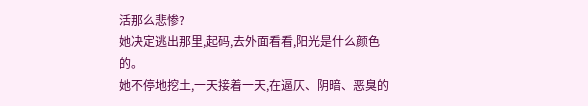活那么悲惨?
她决定逃出那里,起码,去外面看看,阳光是什么颜色的。
她不停地挖土,一天接着一天,在逼仄、阴暗、恶臭的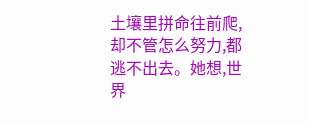土壤里拼命往前爬,却不管怎么努力,都逃不出去。她想,世界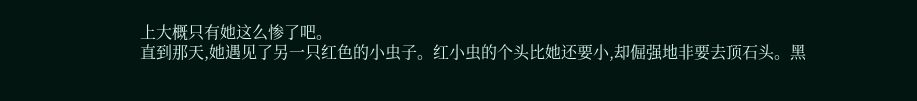上大概只有她这么惨了吧。
直到那天,她遇见了另一只红色的小虫子。红小虫的个头比她还要小,却倔强地非要去顶石头。黑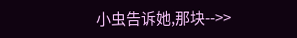小虫告诉她,那块-->>